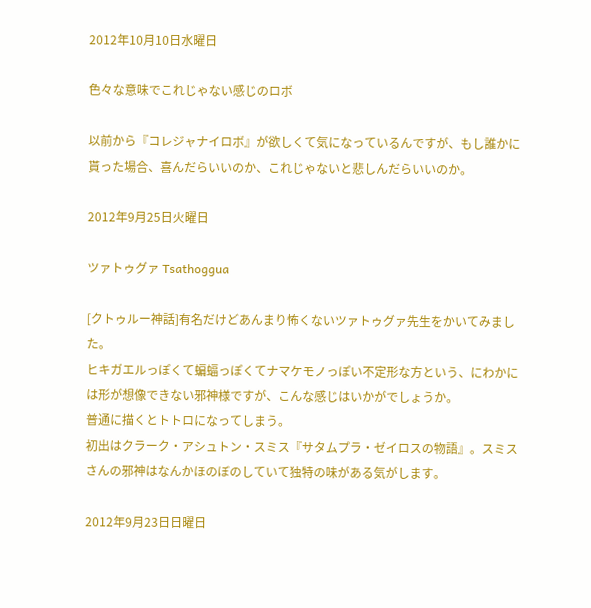2012年10月10日水曜日

色々な意味でこれじゃない感じのロボ

以前から『コレジャナイロボ』が欲しくて気になっているんですが、もし誰かに貰った場合、喜んだらいいのか、これじゃないと悲しんだらいいのか。

2012年9月25日火曜日

ツァトゥグァ Tsathoggua

[クトゥルー神話]有名だけどあんまり怖くないツァトゥグァ先生をかいてみました。
ヒキガエルっぽくて蝙蝠っぽくてナマケモノっぽい不定形な方という、にわかには形が想像できない邪神様ですが、こんな感じはいかがでしょうか。
普通に描くとトトロになってしまう。
初出はクラーク・アシュトン・スミス『サタムプラ・ゼイロスの物語』。スミスさんの邪神はなんかほのぼのしていて独特の味がある気がします。

2012年9月23日日曜日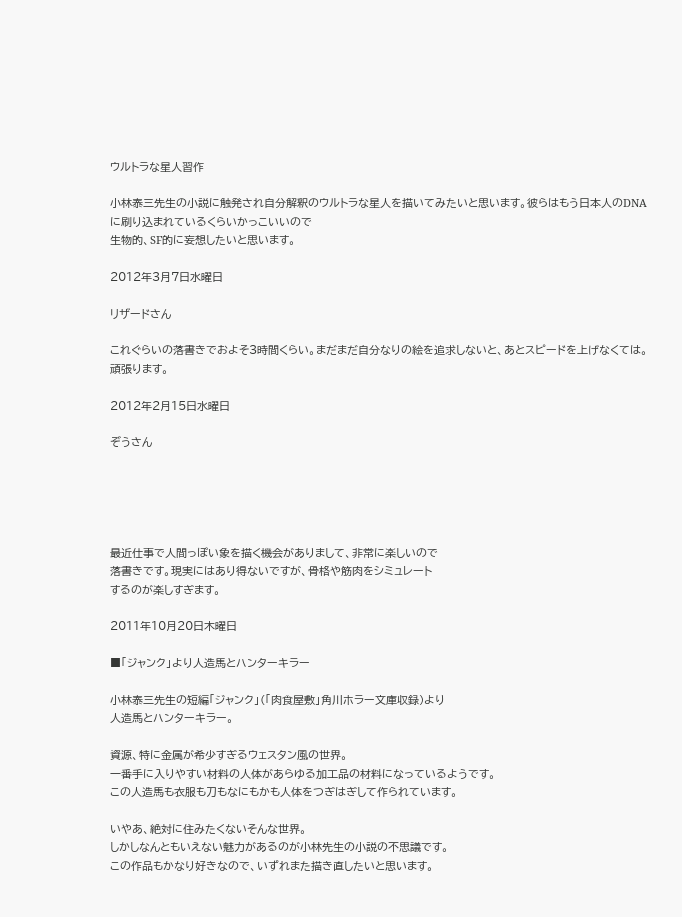ウルトラな星人習作

小林泰三先生の小説に触発され自分解釈のウルトラな星人を描いてみたいと思います。彼らはもう日本人のDNAに刷り込まれているくらいかっこいいので
生物的、SF的に妄想したいと思います。

2012年3月7日水曜日

リザードさん

これぐらいの落書きでおよそ3時間くらい。まだまだ自分なりの絵を追求しないと、あとスピードを上げなくては。頑張ります。

2012年2月15日水曜日

ぞうさん





最近仕事で人間っぽい象を描く機会がありまして、非常に楽しいので
落書きです。現実にはあり得ないですが、骨格や筋肉をシミュレート
するのが楽しすぎます。

2011年10月20日木曜日

■「ジャンク」より人造馬とハンターキラー

小林泰三先生の短編「ジャンク」(「肉食屋敷」角川ホラー文庫収録)より
人造馬とハンターキラー。

資源、特に金属が希少すぎるウェスタン風の世界。
一番手に入りやすい材料の人体があらゆる加工品の材料になっているようです。
この人造馬も衣服も刀もなにもかも人体をつぎはぎして作られています。

いやあ、絶対に住みたくないそんな世界。
しかしなんともいえない魅力があるのが小林先生の小説の不思議です。
この作品もかなり好きなので、いずれまた描き直したいと思います。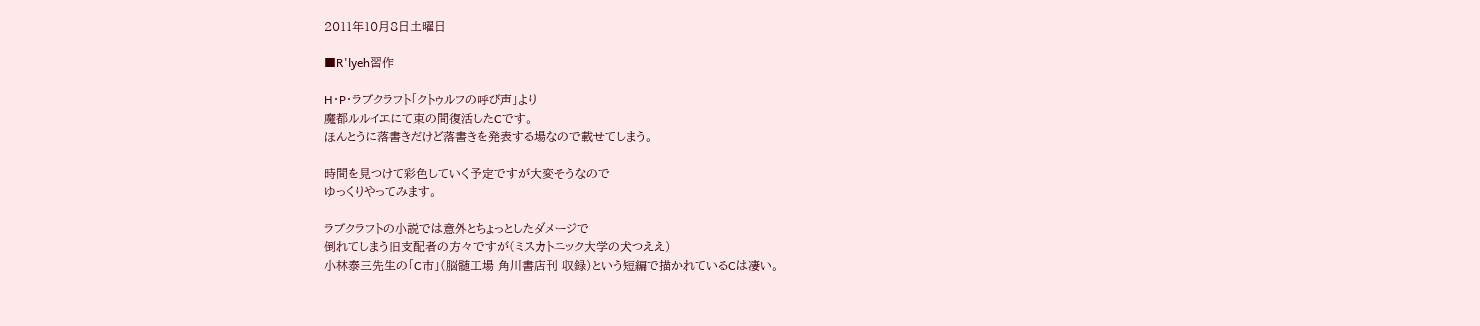2011年10月8日土曜日

■R'lyeh習作

H・P・ラブクラフト「クトゥルフの呼び声」より
魔都ルルイエにて束の間復活したCです。
ほんとうに落書きだけど落書きを発表する場なので載せてしまう。

時間を見つけて彩色していく予定ですが大変そうなので
ゆっくりやってみます。

ラブクラフトの小説では意外とちょっとしたダメージで
倒れてしまう旧支配者の方々ですが(ミスカトニック大学の犬つええ)
小林泰三先生の「C市」(脳髄工場 角川書店刊 収録)という短編で描かれているCは凄い。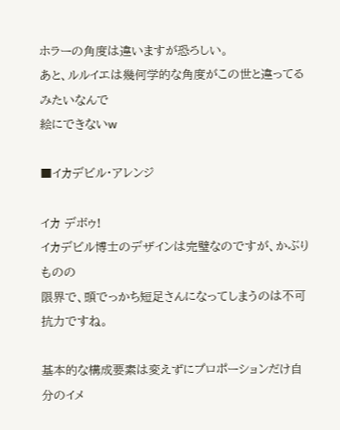ホラーの角度は違いますが恐ろしい。
あと、ルルイエは幾何学的な角度がこの世と違ってるみたいなんで
絵にできないw

■イカデビル・アレンジ

イカ デボゥ!
イカデビル博士のデザインは完璧なのですが、かぶりものの
限界で、頭でっかち短足さんになってしまうのは不可抗力ですね。

基本的な構成要素は変えずにプロポーションだけ自分のイメ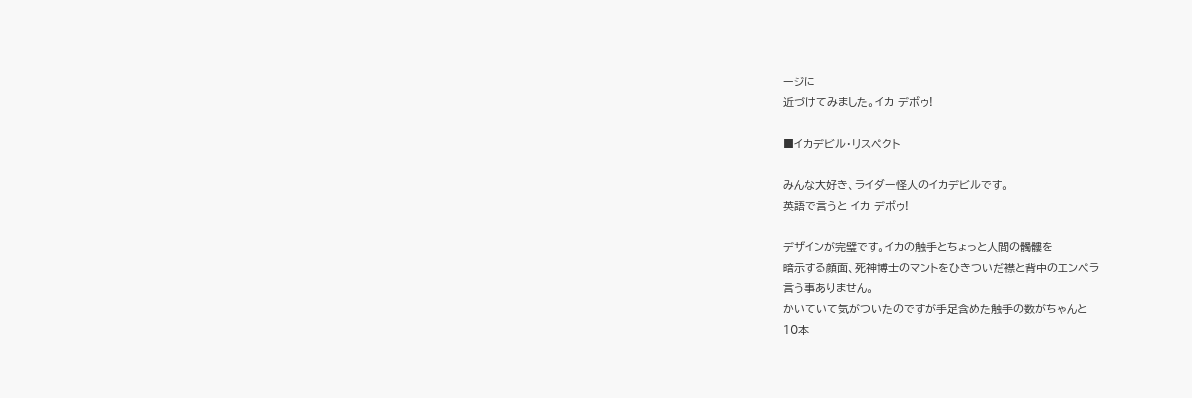ージに
近づけてみました。イカ デボゥ!

■イカデビル・リスペクト

みんな大好き、ライダー怪人のイカデビルです。
英語で言うと イカ デボゥ!

デザインが完璧です。イカの触手とちょっと人間の髑髏を
暗示する顔面、死神博士のマントをひきついだ襟と背中のエンペラ
言う事ありません。
かいていて気がついたのですが手足含めた触手の数がちゃんと
10本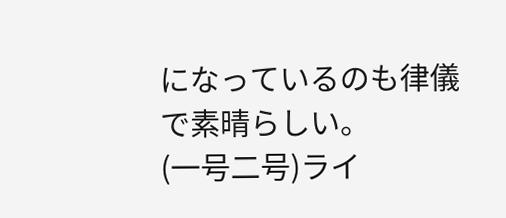になっているのも律儀で素晴らしい。
(一号二号)ライ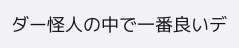ダー怪人の中で一番良いデ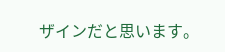ザインだと思います。